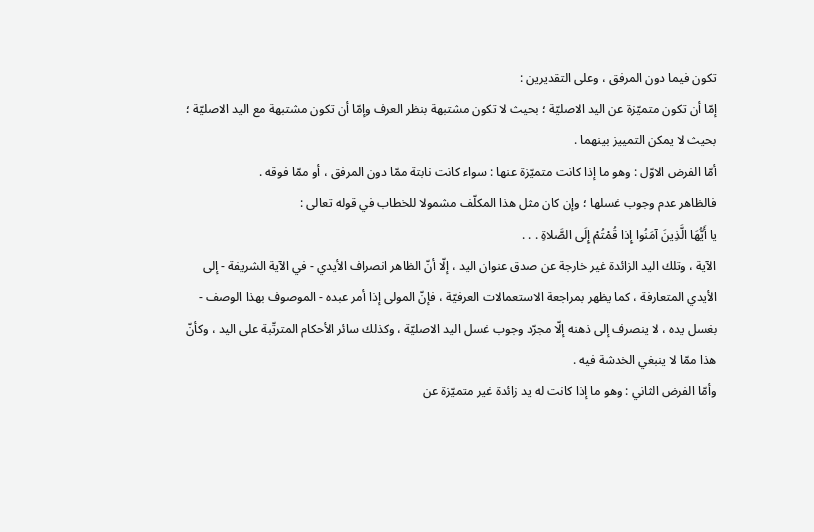تكون فيما دون المرفق ، وعلى التقديرين :
إمّا أن تكون متميّزة عن اليد الاصليّة ؛ بحيث لا تكون مشتبهة بنظر العرف وإمّا أن تكون مشتبهة مع اليد الاصليّة ؛ بحيث لا يمكن التمييز بينهما .
أمّا الفرض الاوّل : وهو ما إذا كانت متميّزة عنها : سواء كانت نابتة ممّا دون المرفق ، أو ممّا فوقه .
فالظاهر عدم وجوب غسلها ؛ وإن كان مثل هذا المكلّف مشمولا للخطاب في قوله تعالى :
يا أَيُّهَا الَّذِينَ آمَنُوا إِذا قُمْتُمْ إِلَى الصَّلاةِ . . .
الآية ، وتلك اليد الزائدة غير خارجة عن صدق عنوان اليد ، إلّا أنّ الظاهر انصراف الأيدي - في الآية الشريفة - إلى الأيدي المتعارفة ، كما يظهر بمراجعة الاستعمالات العرفيّة ، فإنّ المولى إذا أمر عبده - الموصوف بهذا الوصف - بغسل يده ، لا ينصرف إلى ذهنه إلّا مجرّد وجوب غسل اليد الاصليّة ، وكذلك سائر الأحكام المترتّبة على اليد ، وكأنّ هذا ممّا لا ينبغي الخدشة فيه .
وأمّا الفرض الثاني : وهو ما إذا كانت له يد زائدة غير متميّزة عن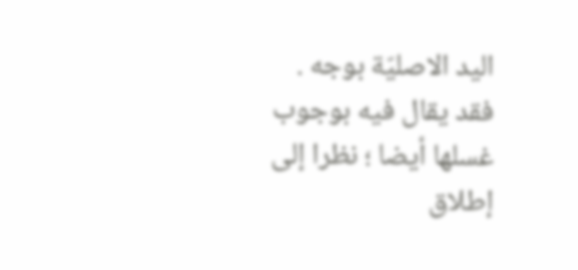اليد الاصليّة بوجه .
فقد يقال فيه بوجوب غسلها أيضا ؛ نظرا إلى إطلاق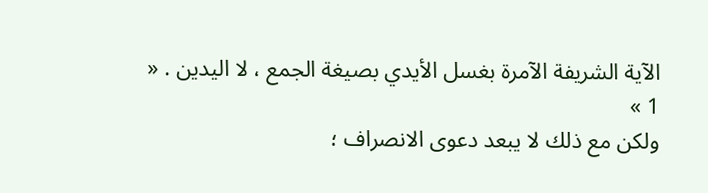الآية الشريفة الآمرة بغسل الأيدي بصيغة الجمع ، لا اليدين . « 1 »
ولكن مع ذلك لا يبعد دعوى الانصراف ؛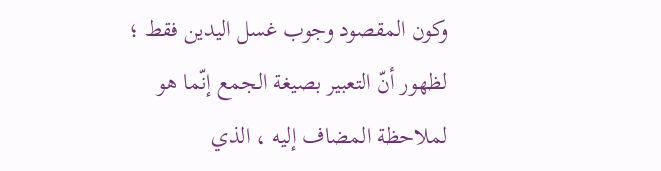وكون المقصود وجوب غسل اليدين فقط ؛ لظهور أنّ التعبير بصيغة الجمع إنّما هو لملاحظة المضاف إليه ، الذي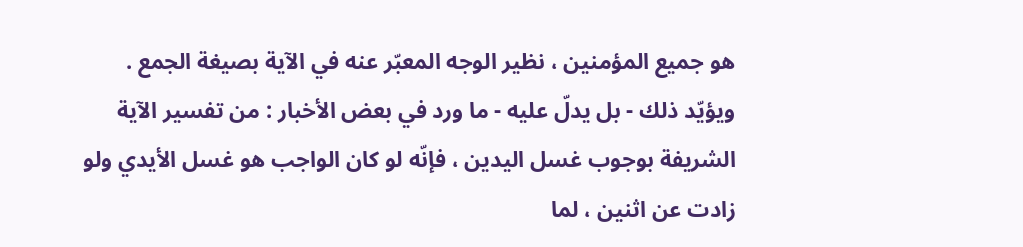هو جميع المؤمنين ، نظير الوجه المعبّر عنه في الآية بصيغة الجمع .
ويؤيّد ذلك - بل يدلّ عليه - ما ورد في بعض الأخبار : من تفسير الآية الشريفة بوجوب غسل اليدين ، فإنّه لو كان الواجب هو غسل الأيدي ولو زادت عن اثنين ، لما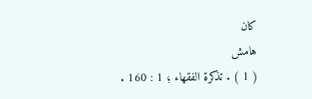كان
هامش
( 1 ) . تذكرة الفقهاء ؛ 1 : 160 .